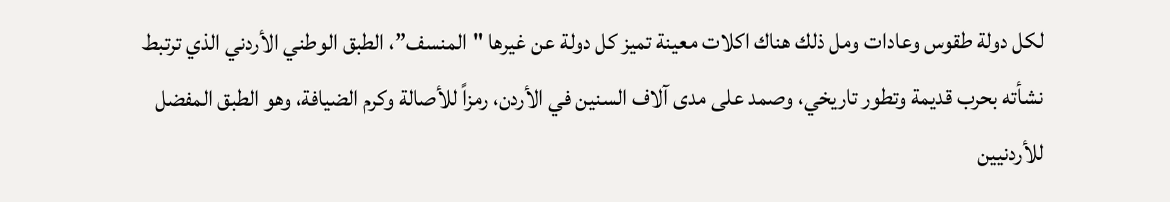لكل دولة طقوس وعادات ومل ذلك هناك اكلات معينة تميز كل دولة عن غيرها "المنسف”، الطبق الوطني الأردني الذي ترتبط نشأته بحرب قديمة وتطور تاريخي، وصمد على مدى آلاف السنين في الأردن، رمزاً للأصالة وكرم الضيافة، وهو الطبق المفضل للأردنيين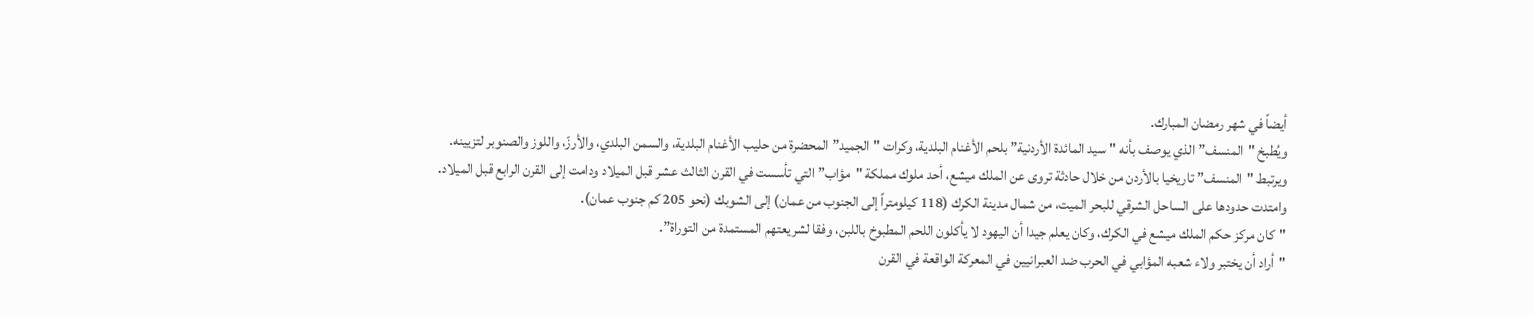أيضاً في شهر رمضان المبارك.
ويُطبخ "المنسف” الذي يوصف بأنه "سيد المائدة الأردنية” بلحم الأغنام البلدية، وكرات "الجميد” المحضرة من حليب الأغنام البلدية، والسمن البلدي، والأرزّ، واللوز والصنوبر لتزيينه.
ويرتبط "المنسف” تاريخيا بالأردن من خلال حادثة تروى عن الملك ميشع، أحد ملوك مملكة "مؤاب” التي تأسست في القرن الثالث عشر قبل الميلاد ودامت إلى القرن الرابع قبل الميلاد.
وامتدت حدودها على الساحل الشرقي للبحر الميت، من شمال مدينة الكرك (118 كيلومتراً إلى الجنوب من عمان) إلى الشوبك (نحو 205 كم جنوب عمان).
"كان مركز حكم الملك ميشع في الكرك، وكان يعلم جيدا أن اليهود لا يأكلون اللحم المطبوخ باللبن، وفقا لشريعتهم المستمدة من التوراة”.
"أراد أن يختبر ولاء شعبه المؤابي في الحرب ضد العبرانيين في المعركة الواقعة في القرن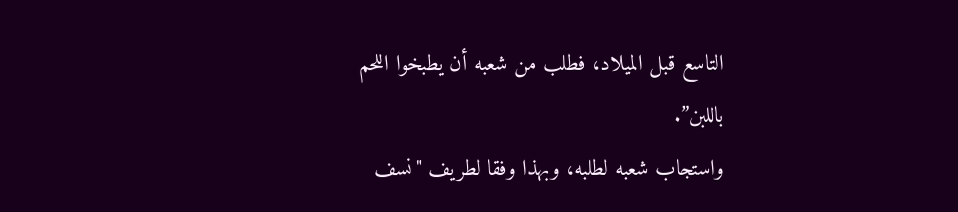التاسع قبل الميلاد، فطلب من شعبه أن يطبخوا اللحم باللبن”.
واستجاب شعبه لطلبه، وبهذا وفقا لطريف "نسف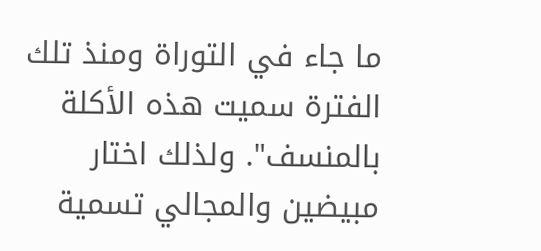ما جاء في التوراة ومنذ تلك الفترة سميت هذه الأكلة بالمنسف". ولذلك اختار مبيضين والمجالي تسمية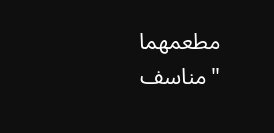مطعمهما "مناسف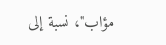مؤاب"، نسبة إلى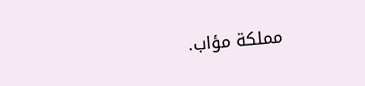مملكة مؤاب.